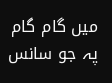میں گام گام پہ جو سانس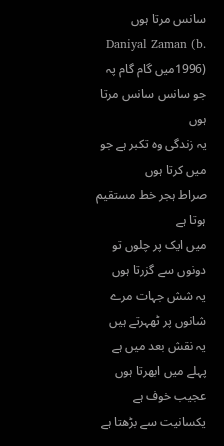سانس مرتا ہوں
Daniyal Zaman (b. 1996)میں گام گام پہ جو سانس سانس مرتا ہوں
یہ زندگی وہ تکبر ہے جو میں کرتا ہوں
صراط ہجر خط مستقیم ہوتا ہے
میں ایک پر چلوں تو دونوں سے گزرتا ہوں
یہ شش جہات مرے شانوں پر ٹھہرتے ہیں
یہ نقش بعد میں ہے پہلے میں ابھرتا ہوں
عجیب خوف ہے یکسانیت سے بڑھتا ہے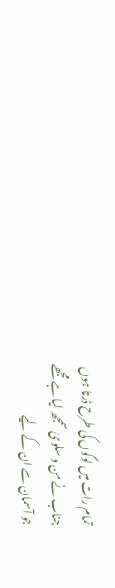تمام رات میں لوگوں کی طرح ڈرتا ہوں
جناب نے من و سلویٰ سمجھ لیا ہے مجھے
جو آسمان سے ان کے لیے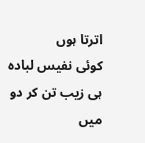اترتا ہوں
کوئی نفیس لبادہ ہی زیب تن کر دو
میں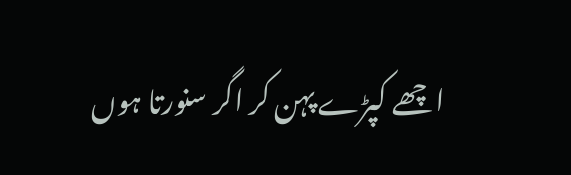اچھے کپڑے پہن کر اگر سنورتا ہوں